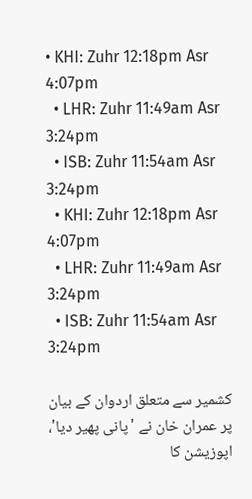• KHI: Zuhr 12:18pm Asr 4:07pm
  • LHR: Zuhr 11:49am Asr 3:24pm
  • ISB: Zuhr 11:54am Asr 3:24pm
  • KHI: Zuhr 12:18pm Asr 4:07pm
  • LHR: Zuhr 11:49am Asr 3:24pm
  • ISB: Zuhr 11:54am Asr 3:24pm

کشمیر سے متعلق اردوان کے بیان پر عمران خان نے 'پانی پھیر دیا'، اپوزیشن کا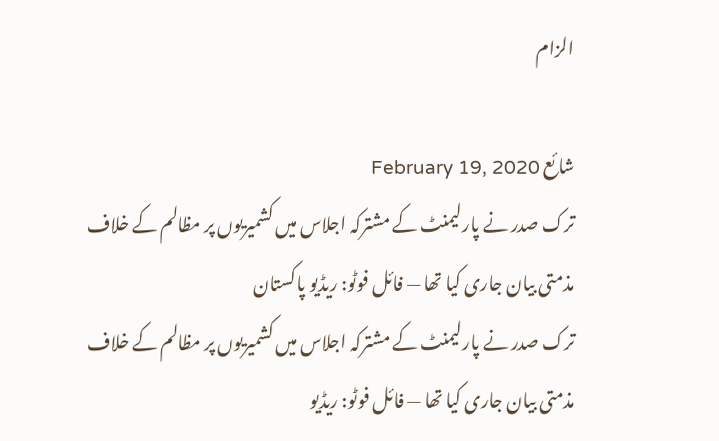الزام

شائع February 19, 2020
ترک صدر نے پارلیمنٹ کے مشترکہ اجلاس میں کشمیریوں پر مظالم کے خلاف مذمتی بیان جاری کیا تھا — فائل فوٹو: ریڈیو پاکستان
ترک صدر نے پارلیمنٹ کے مشترکہ اجلاس میں کشمیریوں پر مظالم کے خلاف مذمتی بیان جاری کیا تھا — فائل فوٹو: ریڈیو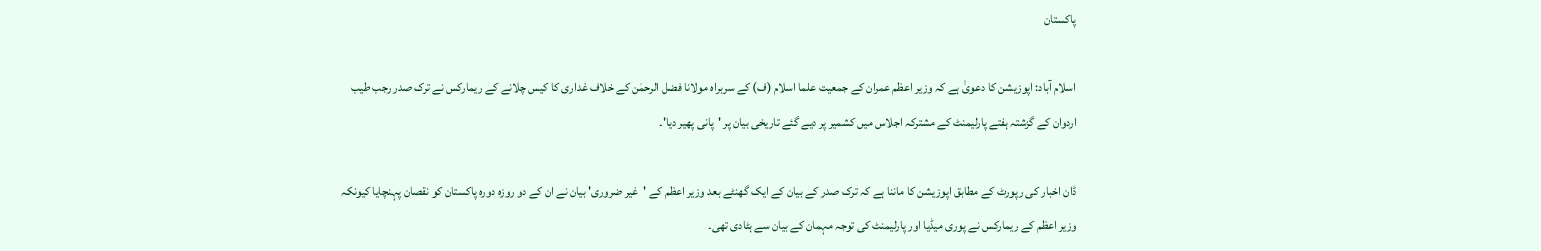پاکستان

اسلام آباد: اپوزیشن کا دعویٰ ہے کہ وزیر اعظم عمران کے جمعیت علما اسلام (ف) کے سربراہ مولانا فضل الرحمٰن کے خلاف غداری کا کیس چلانے کے ریمارکس نے ترک صدر رجب طیب اردوان کے گزشتہ ہفتے پارلیمنٹ کے مشترکہ اجلاس میں کشمیر پر دیے گئے تاریخی بیان پر 'پانی پھیر دیا'۔

ڈان اخبار کی رپورٹ کے مطابق اپوزیشن کا ماننا ہے کہ ترک صدر کے بیان کے ایک گھنٹے بعد وزیر اعظم کے 'غیر ضروری' بیان نے ان کے دو روزہ دورہ پاکستان کو نقصان پہنچایا کیونکہ وزیر اعظم کے ریمارکس نے پوری میڈیا اور پارلیمنٹ کی توجہ مہمان کے بیان سے ہٹادی تھی۔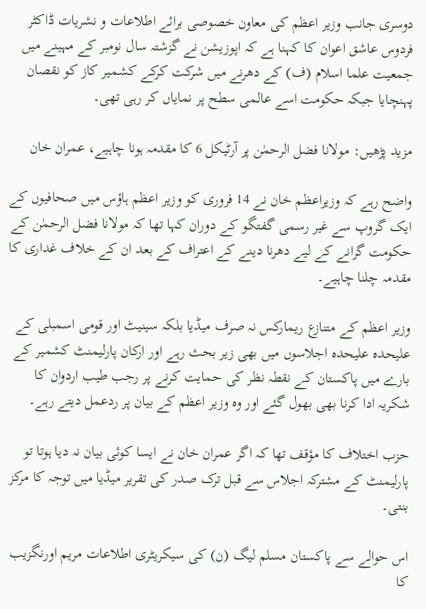دوسری جانب وزیر اعظم کی معاون خصوصی برائے اطلاعات و نشریات ڈاکٹر فردوس عاشق اعوان کا کہنا ہے کہ اپوزیشن نے گزشتہ سال نومبر کے مہینے میں جمعیت علما اسلام (ف) کے دھرنے میں شرکت کرکے کشمیر کاز کو نقصان پہنچایا جبکہ حکومت اسے عالمی سطح پر نمایاں کر رہی تھی۔

مزید پڑھیں: مولانا فضل الرحمٰن پر آرٹیکل 6 کا مقدمہ ہونا چاہیے، عمران خان

واضح رہے کہ وزیراعظم خان نے 14 فروری کو وزیر اعظم ہاؤس میں صحافیوں کے ایک گروپ سے غیر رسمی گفتگو کے دوران کہا تھا کہ مولانا فضل الرحمٰن کے حکومت گرانے کے لیے دھرنا دینے کے اعتراف کے بعد ان کے خلاف غداری کا مقدمہ چلنا چاہیے۔

وزیر اعظم کے متنازع ریمارکس نہ صرف میڈیا بلکہ سینیٹ اور قومی اسمبلی کے علیحدہ علیحدہ اجلاسوں میں بھی زیر بحث رہے اور ارکان پارلیمنٹ کشمیر کے بارے میں پاکستان کے نقطہ نظر کی حمایت کرنے پر رجب طیب اردوان کا شکریہ ادا کرنا بھی بھول گئے اور وہ وزیر اعظم کے بیان پر ردعمل دیتے رہے۔

حزب اختلاف کا مؤقف تھا کہ اگر عمران خان نے ایسا کوئی بیان نہ دیا ہوتا تو پارلیمنٹ کے مشترکہ اجلاس سے قبل ترک صدر کی تقریر میڈیا میں توجہ کا مرکز بنتی۔

اس حوالے سے پاکستان مسلم لیگ (ن) کی سیکریٹری اطلاعات مریم اورنگزیب کا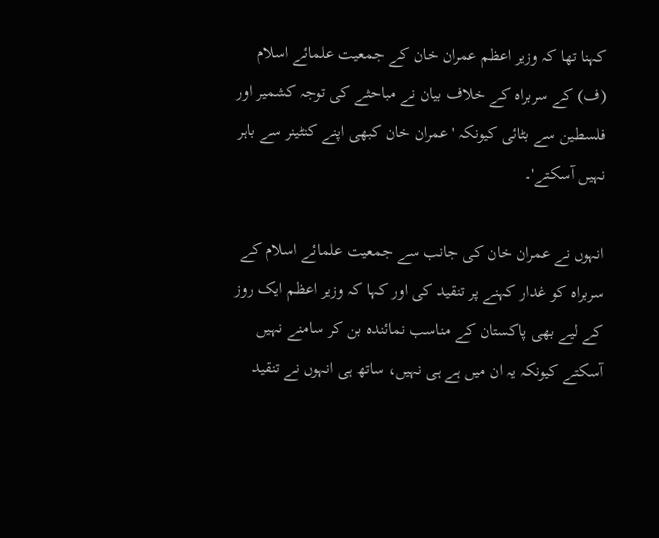کہنا تھا کہ وزیر اعظم عمران خان کے جمعیت علمائے اسلام (ف) کے سربراہ کے خلاف بیان نے مباحثے کی توجہ کشمیر اور فلسطین سے بٹائی کیونکہ 'عمران خان کبھی اپنے کنٹینر سے باہر نہیں آسکتے'۔

انہوں نے عمران خان کی جانب سے جمعیت علمائے اسلام کے سربراہ کو غدار کہنے پر تنقید کی اور کہا کہ وزیر اعظم ایک روز کے لیے بھی پاکستان کے مناسب نمائندہ بن کر سامنے نہیں آسکتے کیونکہ یہ ان میں ہے ہی نہیں، ساتھ ہی انہوں نے تنقید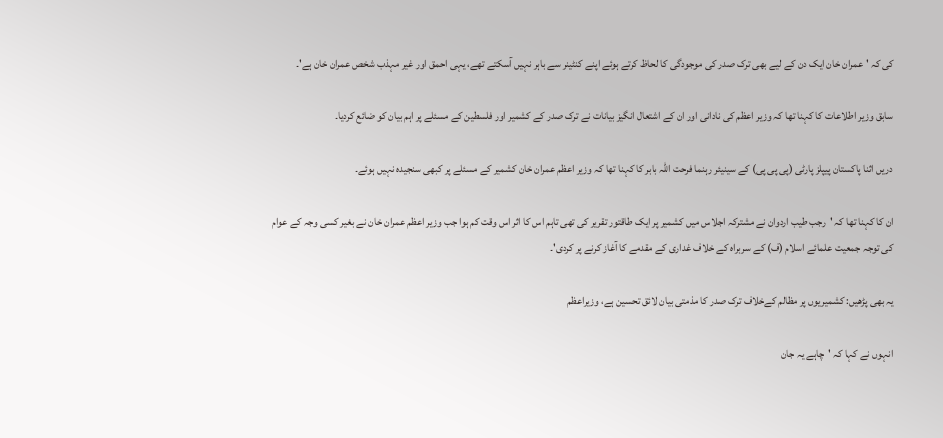کی کہ 'عمران خان ایک دن کے لیے بھی ترک صدر کی موجودگی کا لحاظ کرتے ہوئے اپنے کنٹینر سے باہر نہیں آسکتے تھے، یہی احمق اور غیر مہذب شخص عمران خان ہے'۔

سابق وزیر اطلاعات کا کہنا تھا کہ وزیر اعظم کی نادانی اور ان کے اشتعال انگیز بیانات نے ترک صدر کے کشمیر اور فلسطین کے مسئلے پر اہم بیان کو ضائع کردیا۔

دریں اثنا پاکستان پیپلز پارٹی (پی پی پی) کے سینیئر رہنما فرحت اللہ بابر کا کہنا تھا کہ وزیر اعظم عمران خان کشمیر کے مسئلے پر کبھی سنجیدہ نہیں ہوئے۔

ان کا کہنا تھا کہ 'رجب طیب اردوان نے مشترکہ اجلاس میں کشمیر پر ایک طاقتور تقریر کی تھی تاہم اس کا اثر اس وقت کم ہوا جب وزیر اعظم عمران خان نے بغیر کسی وجہ کے عوام کی توجہ جمعیت علمائے اسلام (ف) کے سربراہ کے خلاف غداری کے مقدمے کا آغاز کرنے پر کردی'۔

یہ بھی پڑھیں: کشمیریوں پر مظالم کےخلاف ترک صدر کا مذمتی بیان لائق تحسین ہے، وزیراعظم

انہوں نے کہا کہ 'چاہے یہ جان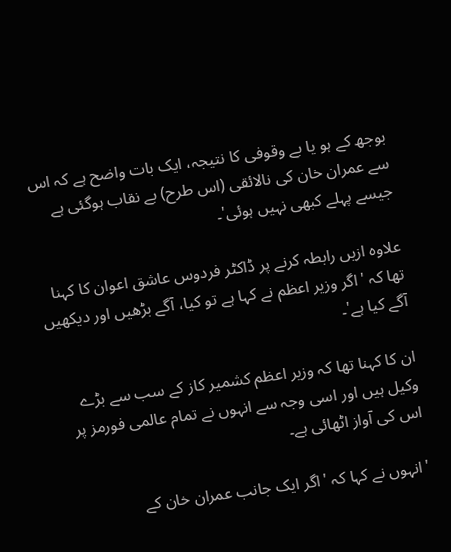بوجھ کے ہو یا بے وقوفی کا نتیجہ، ایک بات واضح ہے کہ اس سے عمران خان کی نالائقی (اس طرح) بے نقاب ہوگئی ہے جیسے پہلے کبھی نہیں ہوئی'۔

علاوہ ازیں رابطہ کرنے پر ڈاکٹر فردوس عاشق اعوان کا کہنا تھا کہ 'اگر وزیر اعظم نے کہا ہے تو کیا، آگے بڑھیں اور دیکھیں آگے کیا ہے'۔

ان کا کہنا تھا کہ وزیر اعظم کشمیر کاز کے سب سے بڑے وکیل ہیں اور اسی وجہ سے انہوں نے تمام عالمی فورمز پر اس کی آواز اٹھائی ہے۔

'انہوں نے کہا کہ 'اگر ایک جانب عمران خان کے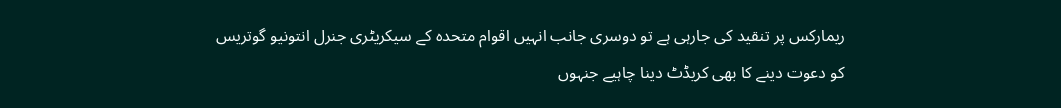ریمارکس پر تنقید کی جارہی ہے تو دوسری جانب انہیں اقوام متحدہ کے سیکریٹری جنرل انتونیو گوتریس کو دعوت دینے کا بھی کریڈٹ دینا چاہیے جنہوں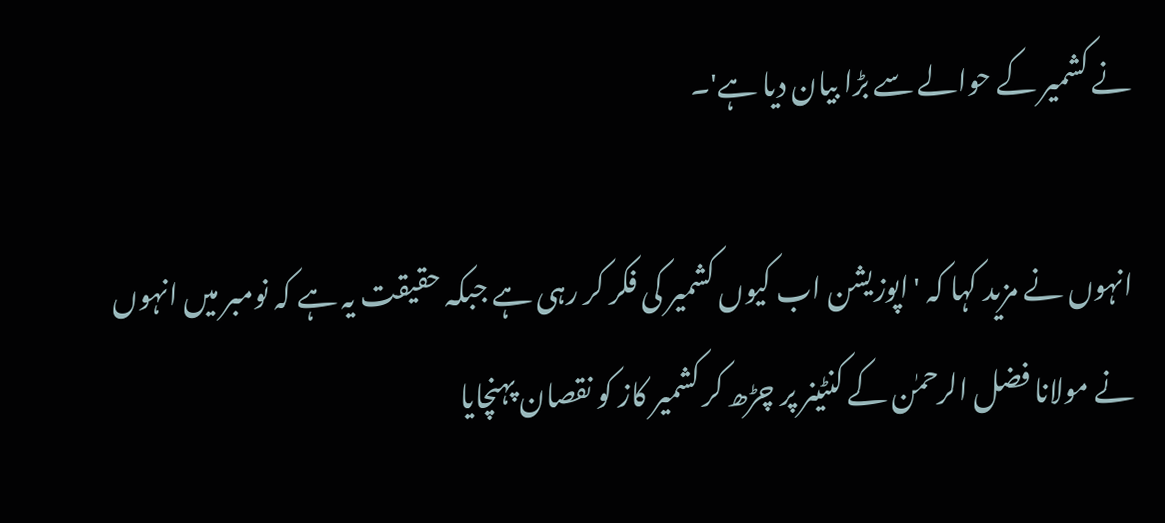نے کشمیر کے حوالے سے بڑا بیان دیا ہے'۔

انہوں نے مزید کہا کہ 'اپوزیشن اب کیوں کشمیر کی فکر کر رہی ہے جبکہ حقیقت یہ ہے کہ نومبر میں انہوں نے مولانا فضل الرحمٰن کے کنٹینر پر چڑھ کر کشمیر کاز کو نقصان پہنچایا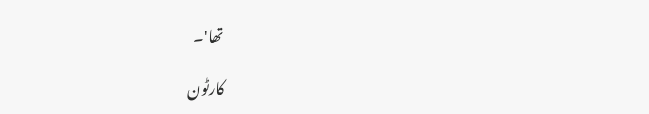تھا'۔

کارٹون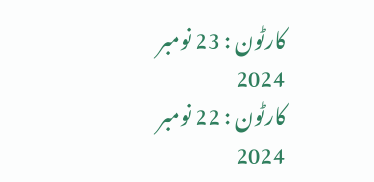کارٹون : 23 نومبر 2024
کارٹون : 22 نومبر 2024